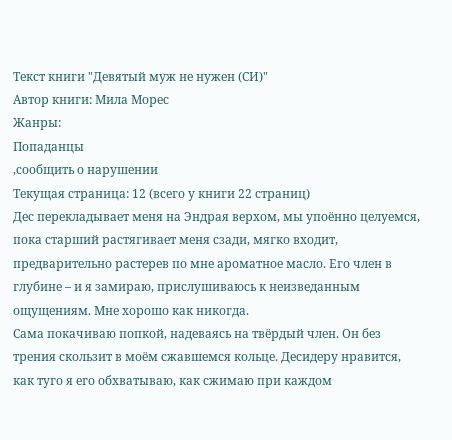Текст книги "Девятый муж не нужен (СИ)"
Автор книги: Мила Морес
Жанры:
Попаданцы
,сообщить о нарушении
Текущая страница: 12 (всего у книги 22 страниц)
Дес перекладывает меня на Эндрая верхом, мы упоённо целуемся, пока старший растягивает меня сзади, мягко входит, предварительно растерев по мне ароматное масло. Его член в глубине – и я замираю, прислушиваюсь к неизведанным ощущениям. Мне хорошо как никогда.
Сама покачиваю попкой, надеваясь на твёрдый член. Он без трения скользит в моём сжавшемся кольце. Десидеру нравится, как туго я его обхватываю, как сжимаю при каждом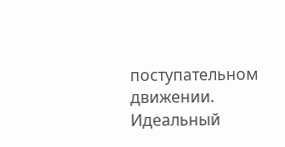поступательном движении. Идеальный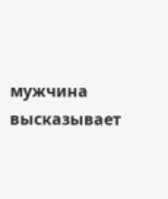мужчина высказывает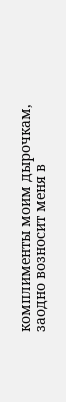комплименты моим дырочкам, заодно возносит меня в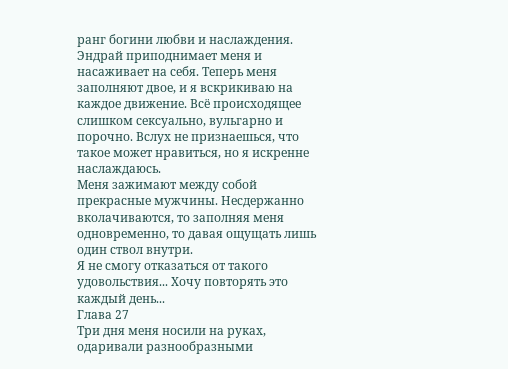ранг богини любви и наслаждения.
Эндрай приподнимает меня и насаживает на себя. Теперь меня заполняют двое, и я вскрикиваю на каждое движение. Всё происходящее слишком сексуально, вульгарно и порочно. Вслух не признаешься, что такое может нравиться, но я искренне наслаждаюсь.
Меня зажимают между собой прекрасные мужчины. Несдержанно вколачиваются, то заполняя меня одновременно, то давая ощущать лишь один ствол внутри.
Я не смогу отказаться от такого удовольствия... Хочу повторять это каждый день...
Глава 27
Три дня меня носили на руках, одаривали разнообразными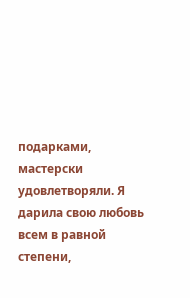подарками, мастерски удовлетворяли. Я дарила свою любовь всем в равной степени,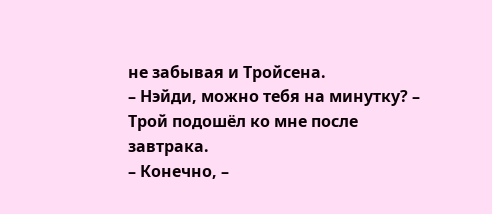не забывая и Тройсена.
– Нэйди, можно тебя на минутку? – Трой подошёл ко мне после завтрака.
– Конечно, –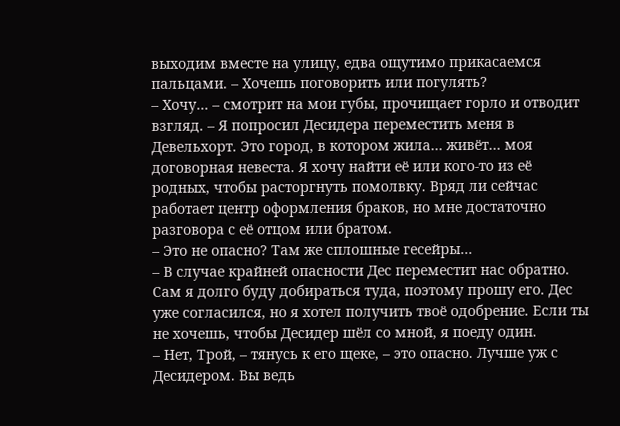выходим вместе на улицу, едва ощутимо прикасаемся пальцами. – Хочешь поговорить или погулять?
– Хочу… – смотрит на мои губы, прочищает горло и отводит взгляд. – Я попросил Десидера переместить меня в Девельхорт. Это город, в котором жила… живёт… моя договорная невеста. Я хочу найти её или кого-то из её родных, чтобы расторгнуть помолвку. Вряд ли сейчас работает центр оформления браков, но мне достаточно разговора с её отцом или братом.
– Это не опасно? Там же сплошные гесейры…
– В случае крайней опасности Дес переместит нас обратно. Сам я долго буду добираться туда, поэтому прошу его. Дес уже согласился, но я хотел получить твоё одобрение. Если ты не хочешь, чтобы Десидер шёл со мной, я поеду один.
– Нет, Трой, – тянусь к его щеке, – это опасно. Лучше уж с Десидером. Вы ведь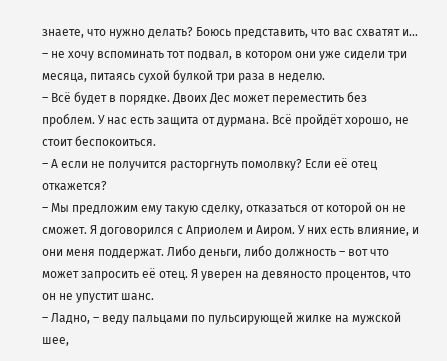знаете, что нужно делать? Боюсь представить, что вас схватят и… – не хочу вспоминать тот подвал, в котором они уже сидели три месяца, питаясь сухой булкой три раза в неделю.
– Всё будет в порядке. Двоих Дес может переместить без проблем. У нас есть защита от дурмана. Всё пройдёт хорошо, не стоит беспокоиться.
– А если не получится расторгнуть помолвку? Если её отец откажется?
– Мы предложим ему такую сделку, отказаться от которой он не сможет. Я договорился с Априолем и Аиром. У них есть влияние, и они меня поддержат. Либо деньги, либо должность – вот что может запросить её отец. Я уверен на девяносто процентов, что он не упустит шанс.
– Ладно, – веду пальцами по пульсирующей жилке на мужской шее,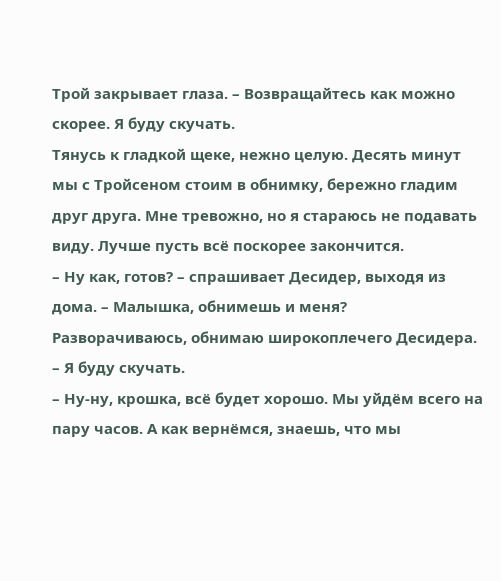Трой закрывает глаза. – Возвращайтесь как можно скорее. Я буду скучать.
Тянусь к гладкой щеке, нежно целую. Десять минут мы с Тройсеном стоим в обнимку, бережно гладим друг друга. Мне тревожно, но я стараюсь не подавать виду. Лучше пусть всё поскорее закончится.
– Ну как, готов? – спрашивает Десидер, выходя из дома. – Малышка, обнимешь и меня?
Разворачиваюсь, обнимаю широкоплечего Десидера.
– Я буду скучать.
– Ну-ну, крошка, всё будет хорошо. Мы уйдём всего на пару часов. А как вернёмся, знаешь, что мы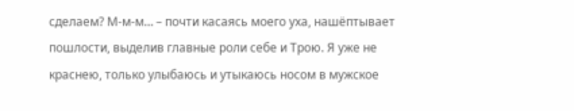сделаем? М-м-м… – почти касаясь моего уха, нашёптывает пошлости, выделив главные роли себе и Трою. Я уже не краснею, только улыбаюсь и утыкаюсь носом в мужское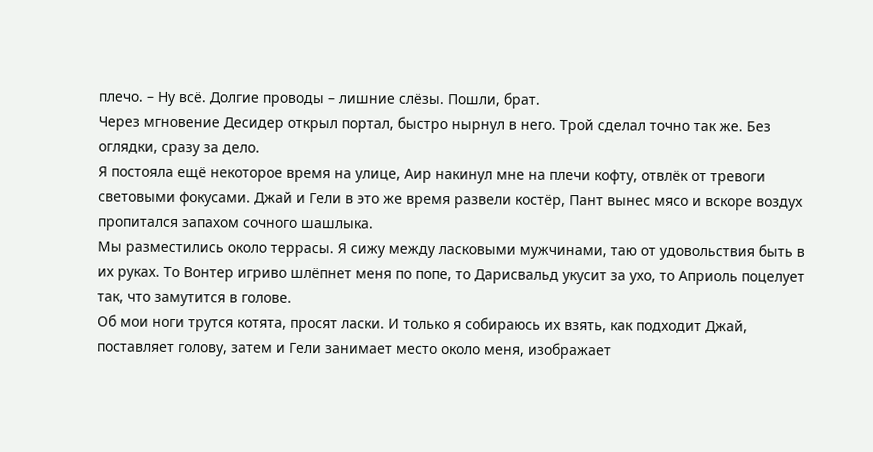плечо. – Ну всё. Долгие проводы – лишние слёзы. Пошли, брат.
Через мгновение Десидер открыл портал, быстро нырнул в него. Трой сделал точно так же. Без оглядки, сразу за дело.
Я постояла ещё некоторое время на улице, Аир накинул мне на плечи кофту, отвлёк от тревоги световыми фокусами. Джай и Гели в это же время развели костёр, Пант вынес мясо и вскоре воздух пропитался запахом сочного шашлыка.
Мы разместились около террасы. Я сижу между ласковыми мужчинами, таю от удовольствия быть в их руках. То Вонтер игриво шлёпнет меня по попе, то Дарисвальд укусит за ухо, то Априоль поцелует так, что замутится в голове.
Об мои ноги трутся котята, просят ласки. И только я собираюсь их взять, как подходит Джай, поставляет голову, затем и Гели занимает место около меня, изображает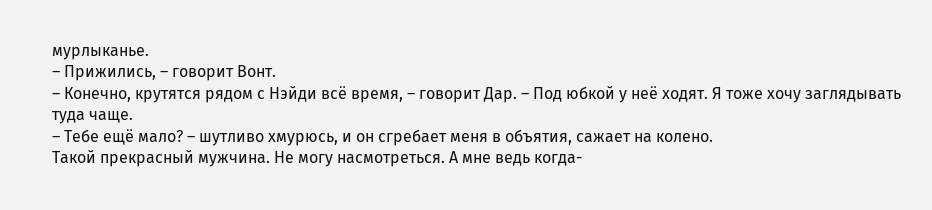мурлыканье.
– Прижились, – говорит Вонт.
– Конечно, крутятся рядом с Нэйди всё время, – говорит Дар. – Под юбкой у неё ходят. Я тоже хочу заглядывать туда чаще.
– Тебе ещё мало? – шутливо хмурюсь, и он сгребает меня в объятия, сажает на колено.
Такой прекрасный мужчина. Не могу насмотреться. А мне ведь когда-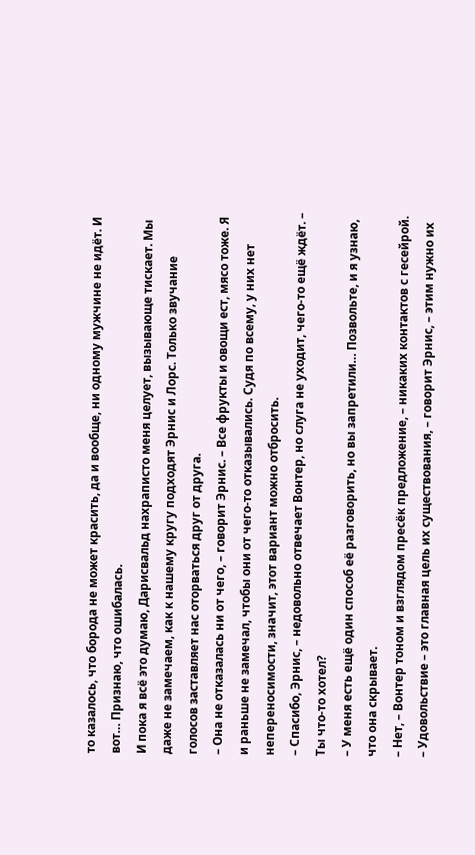то казалось, что борода не может красить, да и вообще, ни одному мужчине не идёт. И вот… Признаю, что ошибалась.
И пока я всё это думаю, Дарисвальд нахраписто меня целует, вызывающе тискает. Мы даже не замечаем, как к нашему кругу подходят Эрнис и Лорс. Только звучание голосов заставляет нас оторваться друг от друга.
– Она не отказалась ни от чего, – говорит Эрнис. – Все фрукты и овощи ест, мясо тоже. Я и раньше не замечал, чтобы они от чего-то отказывались. Судя по всему, у них нет непереносимости, значит, этот вариант можно отбросить.
– Спасибо, Эрнис, – недовольно отвечает Вонтер, но слуга не уходит, чего-то ещё ждёт. – Ты что-то хотел?
– У меня есть ещё один способ её разговорить, но вы запретили… Позвольте, и я узнаю, что она скрывает.
– Нет, – Вонтер тоном и взглядом пресёк предложение, – никаких контактов с гесейрой.
– Удовольствие – это главная цель их существования, – говорит Эрнис, – этим нужно их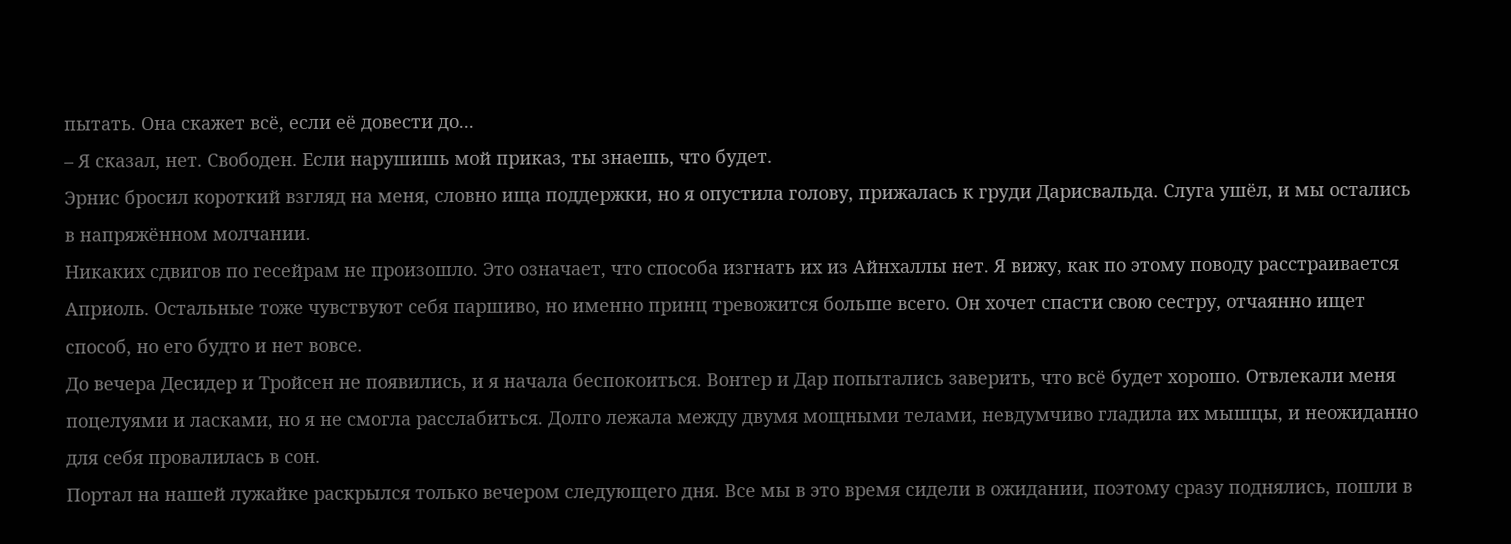пытать. Она скажет всё, если её довести до...
– Я сказал, нет. Свободен. Если нарушишь мой приказ, ты знаешь, что будет.
Эрнис бросил короткий взгляд на меня, словно ища поддержки, но я опустила голову, прижалась к груди Дарисвальда. Слуга ушёл, и мы остались в напряжённом молчании.
Никаких сдвигов по гесейрам не произошло. Это означает, что способа изгнать их из Айнхаллы нет. Я вижу, как по этому поводу расстраивается Априоль. Остальные тоже чувствуют себя паршиво, но именно принц тревожится больше всего. Он хочет спасти свою сестру, отчаянно ищет способ, но его будто и нет вовсе.
До вечера Десидер и Тройсен не появились, и я начала беспокоиться. Вонтер и Дар попытались заверить, что всё будет хорошо. Отвлекали меня поцелуями и ласками, но я не смогла расслабиться. Долго лежала между двумя мощными телами, невдумчиво гладила их мышцы, и неожиданно для себя провалилась в сон.
Портал на нашей лужайке раскрылся только вечером следующего дня. Все мы в это время сидели в ожидании, поэтому сразу поднялись, пошли в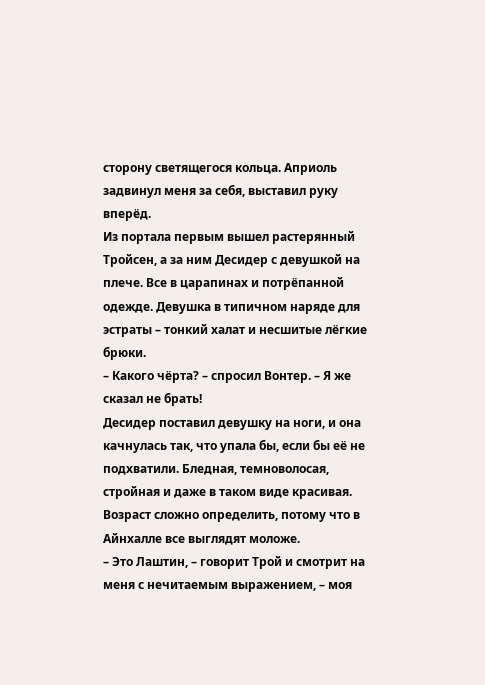сторону светящегося кольца. Априоль задвинул меня за себя, выставил руку вперёд.
Из портала первым вышел растерянный Тройсен, а за ним Десидер с девушкой на плече. Все в царапинах и потрёпанной одежде. Девушка в типичном наряде для эстраты – тонкий халат и несшитые лёгкие брюки.
– Какого чёрта? – спросил Вонтер. – Я же сказал не брать!
Десидер поставил девушку на ноги, и она качнулась так, что упала бы, если бы её не подхватили. Бледная, темноволосая, стройная и даже в таком виде красивая. Возраст сложно определить, потому что в Айнхалле все выглядят моложе.
– Это Лаштин, – говорит Трой и смотрит на меня с нечитаемым выражением, – моя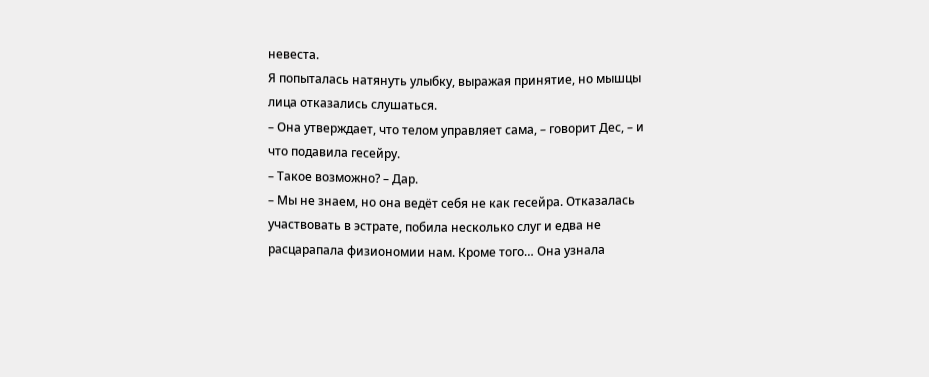невеста.
Я попыталась натянуть улыбку, выражая принятие, но мышцы лица отказались слушаться.
– Она утверждает, что телом управляет сама, – говорит Дес, – и что подавила гесейру.
– Такое возможно? – Дар.
– Мы не знаем, но она ведёт себя не как гесейра. Отказалась участвовать в эстрате, побила несколько слуг и едва не расцарапала физиономии нам. Кроме того… Она узнала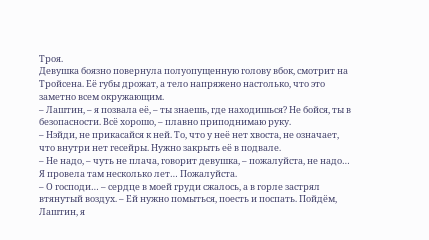Троя.
Девушка боязно повернула полуопущенную голову вбок, смотрит на Тройсена. Её губы дрожат, а тело напряжено настолько, что это заметно всем окружающим.
– Лаштин, – я позвала её, – ты знаешь, где находишься? Не бойся, ты в безопасности. Всё хорошо, – плавно приподнимаю руку.
– Нэйди, не прикасайся к ней. То, что у неё нет хвоста, не означает, что внутри нет гесейры. Нужно закрыть её в подвале.
– Не надо, – чуть не плача, говорит девушка, – пожалуйста, не надо… Я провела там несколько лет… Пожалуйста.
– О господи… – сердце в моей груди сжалось, а в горле застрял втянутый воздух. – Ей нужно помыться, поесть и поспать. Пойдём, Лаштин, я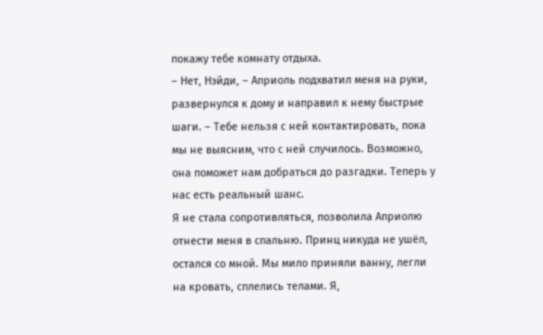покажу тебе комнату отдыха.
– Нет, Нэйди, – Априоль подхватил меня на руки, развернулся к дому и направил к нему быстрые шаги. – Тебе нельзя с ней контактировать, пока мы не выясним, что с ней случилось. Возможно, она поможет нам добраться до разгадки. Теперь у нас есть реальный шанс.
Я не стала сопротивляться, позволила Априолю отнести меня в спальню. Принц никуда не ушёл, остался со мной. Мы мило приняли ванну, легли на кровать, сплелись телами. Я,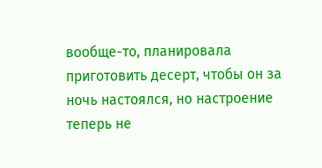вообще-то, планировала приготовить десерт, чтобы он за ночь настоялся, но настроение теперь не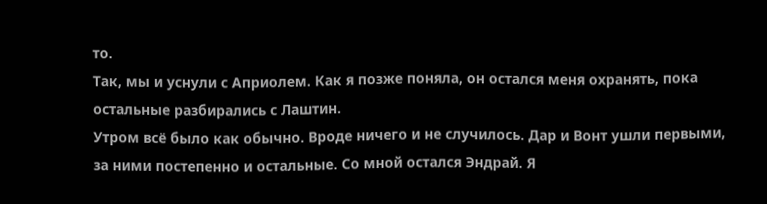то.
Так, мы и уснули с Априолем. Как я позже поняла, он остался меня охранять, пока остальные разбирались с Лаштин.
Утром всё было как обычно. Вроде ничего и не случилось. Дар и Вонт ушли первыми, за ними постепенно и остальные. Со мной остался Эндрай. Я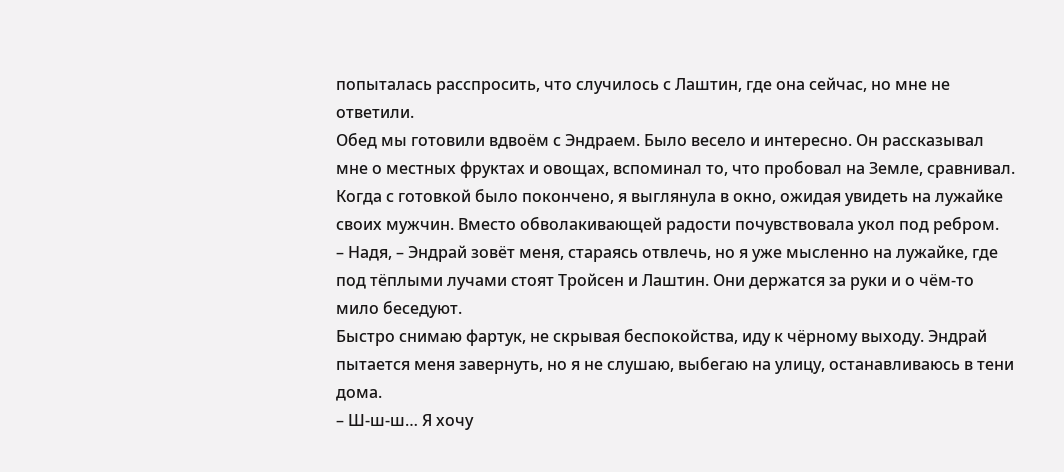попыталась расспросить, что случилось с Лаштин, где она сейчас, но мне не ответили.
Обед мы готовили вдвоём с Эндраем. Было весело и интересно. Он рассказывал мне о местных фруктах и овощах, вспоминал то, что пробовал на Земле, сравнивал. Когда с готовкой было покончено, я выглянула в окно, ожидая увидеть на лужайке своих мужчин. Вместо обволакивающей радости почувствовала укол под ребром.
– Надя, – Эндрай зовёт меня, стараясь отвлечь, но я уже мысленно на лужайке, где под тёплыми лучами стоят Тройсен и Лаштин. Они держатся за руки и о чём-то мило беседуют.
Быстро снимаю фартук, не скрывая беспокойства, иду к чёрному выходу. Эндрай пытается меня завернуть, но я не слушаю, выбегаю на улицу, останавливаюсь в тени дома.
– Ш-ш-ш… Я хочу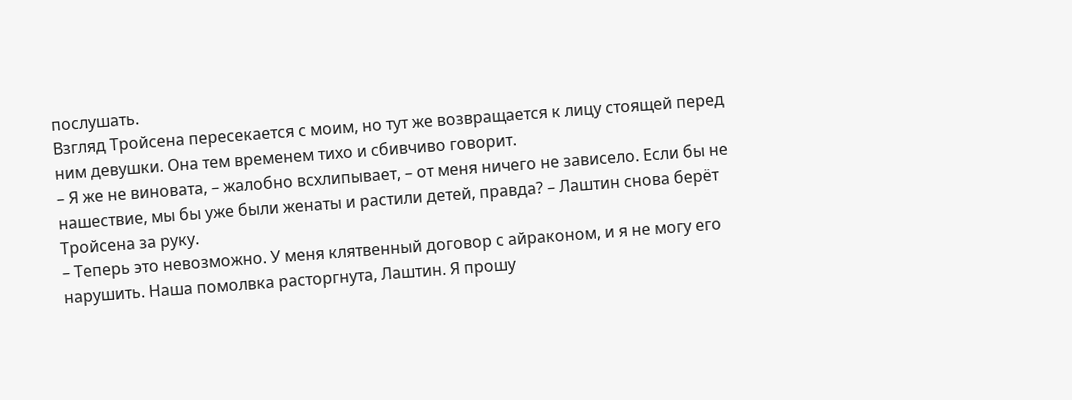послушать.
Взгляд Тройсена пересекается с моим, но тут же возвращается к лицу стоящей перед ним девушки. Она тем временем тихо и сбивчиво говорит.
– Я же не виновата, – жалобно всхлипывает, – от меня ничего не зависело. Если бы не нашествие, мы бы уже были женаты и растили детей, правда? – Лаштин снова берёт Тройсена за руку.
– Теперь это невозможно. У меня клятвенный договор с айраконом, и я не могу его нарушить. Наша помолвка расторгнута, Лаштин. Я прошу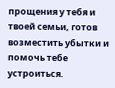прощения у тебя и твоей семьи, готов возместить убытки и помочь тебе устроиться.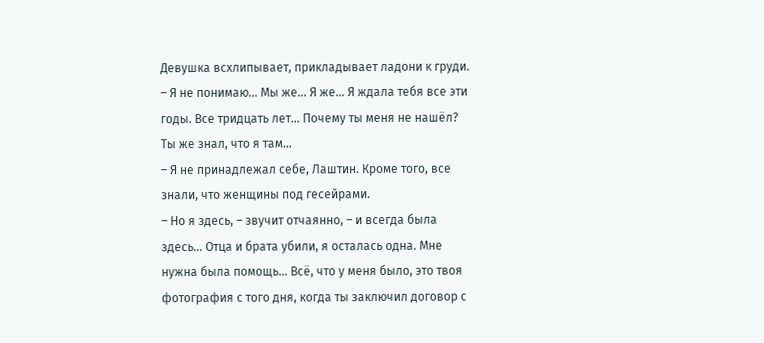Девушка всхлипывает, прикладывает ладони к груди.
– Я не понимаю… Мы же… Я же… Я ждала тебя все эти годы. Все тридцать лет… Почему ты меня не нашёл? Ты же знал, что я там…
– Я не принадлежал себе, Лаштин. Кроме того, все знали, что женщины под гесейрами.
– Но я здесь, – звучит отчаянно, – и всегда была здесь… Отца и брата убили, я осталась одна. Мне нужна была помощь… Всё, что у меня было, это твоя фотография с того дня, когда ты заключил договор с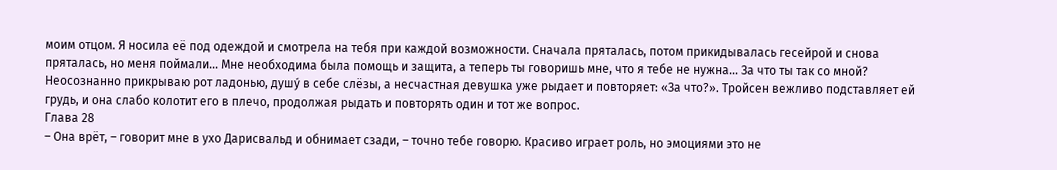моим отцом. Я носила её под одеждой и смотрела на тебя при каждой возможности. Сначала пряталась, потом прикидывалась гесейрой и снова пряталась, но меня поймали… Мне необходима была помощь и защита, а теперь ты говоришь мне, что я тебе не нужна… За что ты так со мной?
Неосознанно прикрываю рот ладонью, душу́ в себе слёзы, а несчастная девушка уже рыдает и повторяет: «За что?». Тройсен вежливо подставляет ей грудь, и она слабо колотит его в плечо, продолжая рыдать и повторять один и тот же вопрос.
Глава 28
– Она врёт, – говорит мне в ухо Дарисвальд и обнимает сзади, – точно тебе говорю. Красиво играет роль, но эмоциями это не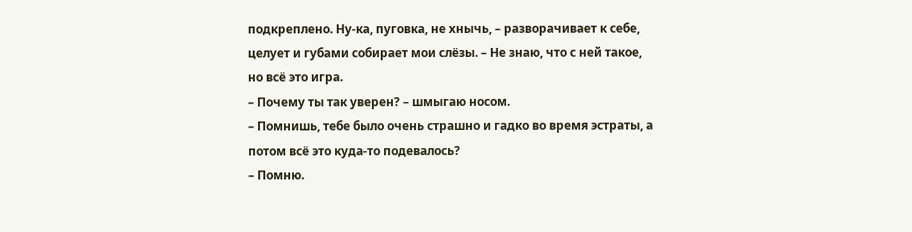подкреплено. Ну-ка, пуговка, не хнычь, – разворачивает к себе, целует и губами собирает мои слёзы. – Не знаю, что с ней такое, но всё это игра.
– Почему ты так уверен? – шмыгаю носом.
– Помнишь, тебе было очень страшно и гадко во время эстраты, а потом всё это куда-то подевалось?
– Помню.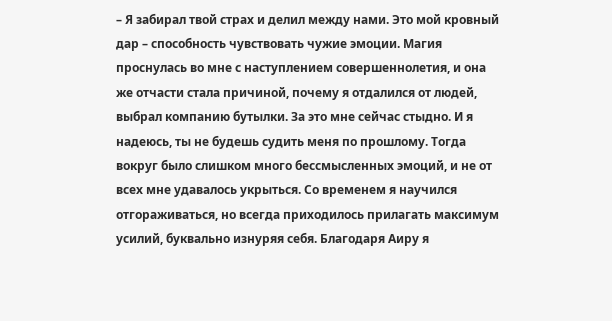– Я забирал твой страх и делил между нами. Это мой кровный дар – способность чувствовать чужие эмоции. Магия проснулась во мне с наступлением совершеннолетия, и она же отчасти стала причиной, почему я отдалился от людей, выбрал компанию бутылки. За это мне сейчас стыдно. И я надеюсь, ты не будешь судить меня по прошлому. Тогда вокруг было слишком много бессмысленных эмоций, и не от всех мне удавалось укрыться. Со временем я научился отгораживаться, но всегда приходилось прилагать максимум усилий, буквально изнуряя себя. Благодаря Аиру я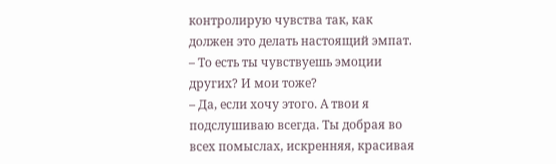контролирую чувства так, как должен это делать настоящий эмпат.
– То есть ты чувствуешь эмоции других? И мои тоже?
– Да, если хочу этого. А твои я подслушиваю всегда. Ты добрая во всех помыслах, искренняя, красивая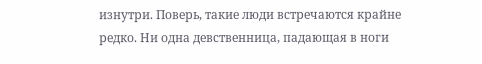изнутри. Поверь, такие люди встречаются крайне редко. Ни одна девственница, падающая в ноги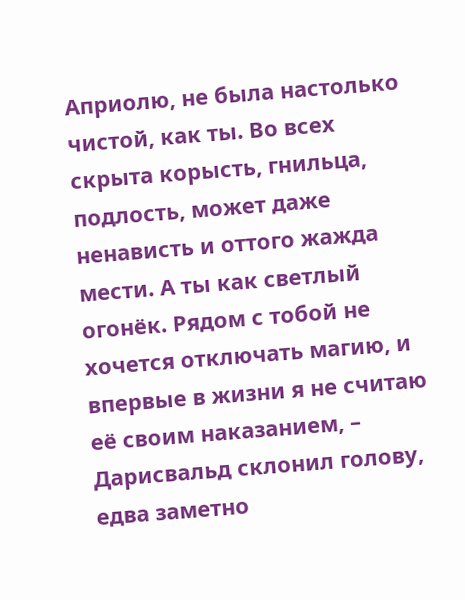Априолю, не была настолько чистой, как ты. Во всех скрыта корысть, гнильца, подлость, может даже ненависть и оттого жажда мести. А ты как светлый огонёк. Рядом с тобой не хочется отключать магию, и впервые в жизни я не считаю её своим наказанием, – Дарисвальд склонил голову, едва заметно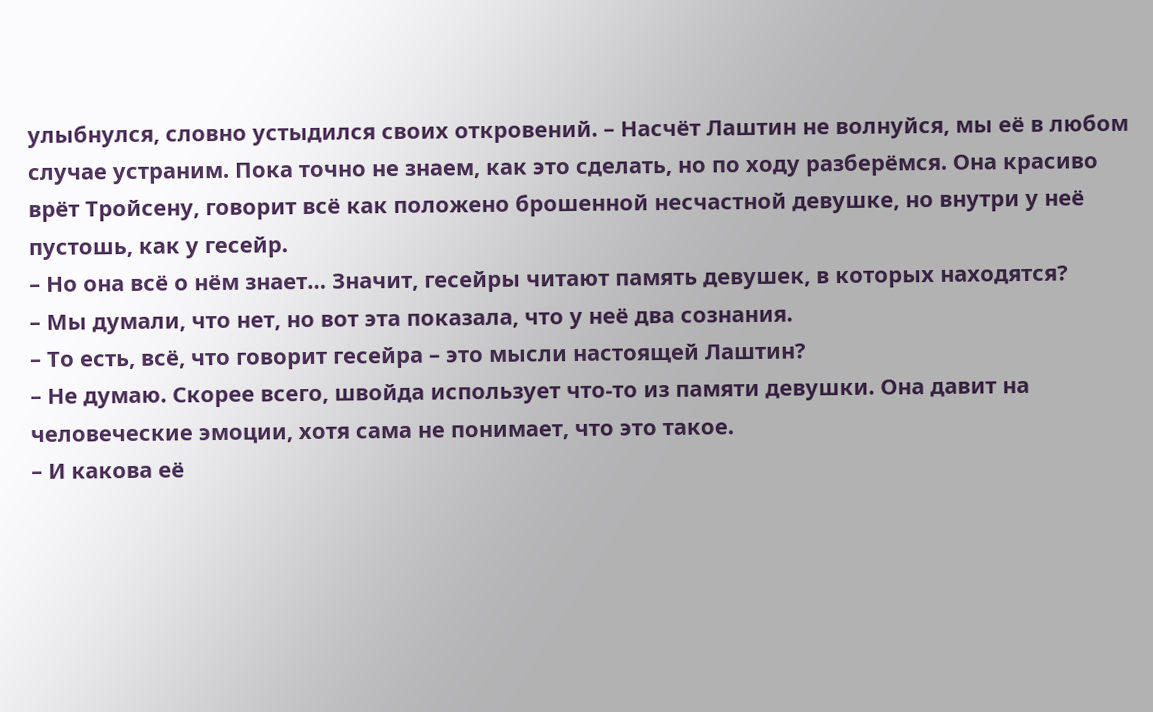улыбнулся, словно устыдился своих откровений. – Насчёт Лаштин не волнуйся, мы её в любом случае устраним. Пока точно не знаем, как это сделать, но по ходу разберёмся. Она красиво врёт Тройсену, говорит всё как положено брошенной несчастной девушке, но внутри у неё пустошь, как у гесейр.
– Но она всё о нём знает… Значит, гесейры читают память девушек, в которых находятся?
– Мы думали, что нет, но вот эта показала, что у неё два сознания.
– То есть, всё, что говорит гесейра – это мысли настоящей Лаштин?
– Не думаю. Скорее всего, швойда использует что-то из памяти девушки. Она давит на человеческие эмоции, хотя сама не понимает, что это такое.
– И какова её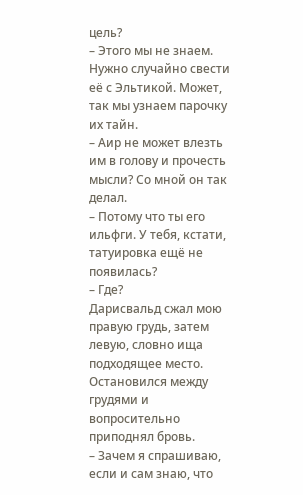цель?
– Этого мы не знаем. Нужно случайно свести её с Эльтикой. Может, так мы узнаем парочку их тайн.
– Аир не может влезть им в голову и прочесть мысли? Со мной он так делал.
– Потому что ты его ильфги. У тебя, кстати, татуировка ещё не появилась?
– Где?
Дарисвальд сжал мою правую грудь, затем левую, словно ища подходящее место. Остановился между грудями и вопросительно приподнял бровь.
– Зачем я спрашиваю, если и сам знаю, что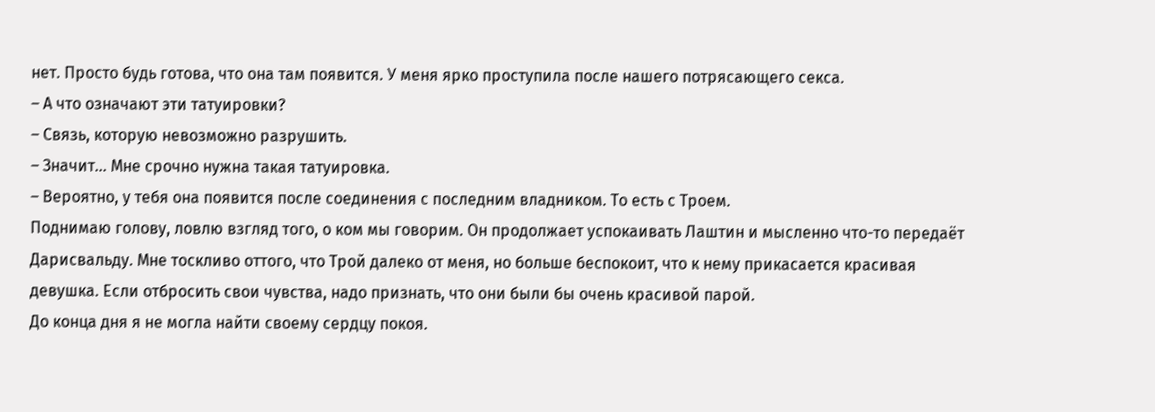нет. Просто будь готова, что она там появится. У меня ярко проступила после нашего потрясающего секса.
– А что означают эти татуировки?
– Связь, которую невозможно разрушить.
– Значит… Мне срочно нужна такая татуировка.
– Вероятно, у тебя она появится после соединения с последним владником. То есть с Троем.
Поднимаю голову, ловлю взгляд того, о ком мы говорим. Он продолжает успокаивать Лаштин и мысленно что-то передаёт Дарисвальду. Мне тоскливо оттого, что Трой далеко от меня, но больше беспокоит, что к нему прикасается красивая девушка. Если отбросить свои чувства, надо признать, что они были бы очень красивой парой.
До конца дня я не могла найти своему сердцу покоя.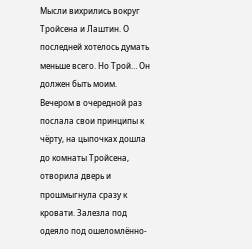Мысли вихрились вокруг Тройсена и Лаштин. О последней хотелось думать меньше всего. Но Трой… Он должен быть моим.
Вечером в очередной раз послала свои принципы к чёрту, на цыпочках дошла до комнаты Тройсена, отворила дверь и прошмыгнула сразу к кровати. Залезла под одеяло под ошеломлённо-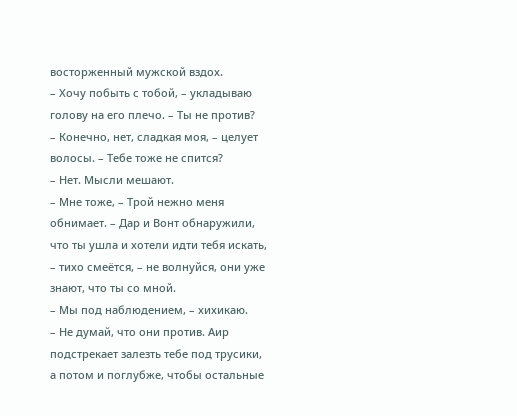восторженный мужской вздох.
– Хочу побыть с тобой, – укладываю голову на его плечо. – Ты не против?
– Конечно, нет, сладкая моя, – целует волосы. – Тебе тоже не спится?
– Нет. Мысли мешают.
– Мне тоже, – Трой нежно меня обнимает. – Дар и Вонт обнаружили, что ты ушла и хотели идти тебя искать, – тихо смеётся, – не волнуйся, они уже знают, что ты со мной.
– Мы под наблюдением, – хихикаю.
– Не думай, что они против. Аир подстрекает залезть тебе под трусики, а потом и поглубже, чтобы остальные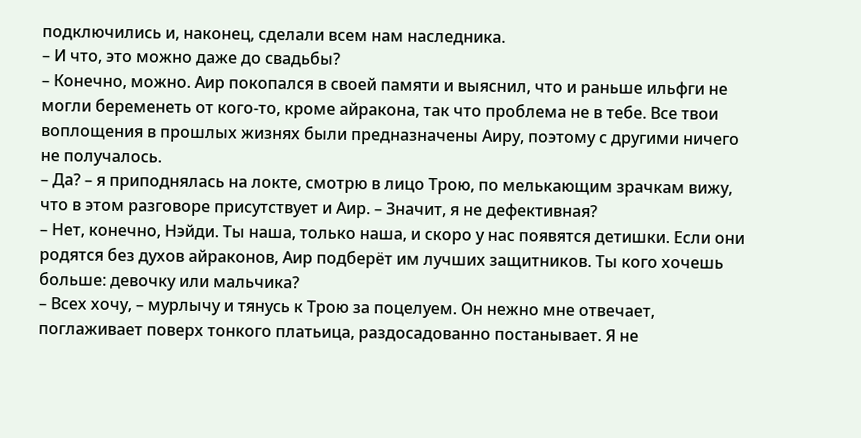подключились и, наконец, сделали всем нам наследника.
– И что, это можно даже до свадьбы?
– Конечно, можно. Аир покопался в своей памяти и выяснил, что и раньше ильфги не могли беременеть от кого-то, кроме айракона, так что проблема не в тебе. Все твои воплощения в прошлых жизнях были предназначены Аиру, поэтому с другими ничего не получалось.
– Да? – я приподнялась на локте, смотрю в лицо Трою, по мелькающим зрачкам вижу, что в этом разговоре присутствует и Аир. – Значит, я не дефективная?
– Нет, конечно, Нэйди. Ты наша, только наша, и скоро у нас появятся детишки. Если они родятся без духов айраконов, Аир подберёт им лучших защитников. Ты кого хочешь больше: девочку или мальчика?
– Всех хочу, – мурлычу и тянусь к Трою за поцелуем. Он нежно мне отвечает, поглаживает поверх тонкого платьица, раздосадованно постанывает. Я не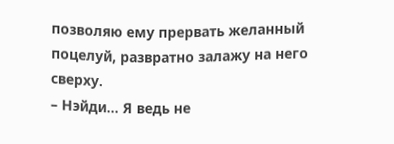позволяю ему прервать желанный поцелуй, развратно залажу на него сверху.
– Нэйди… Я ведь не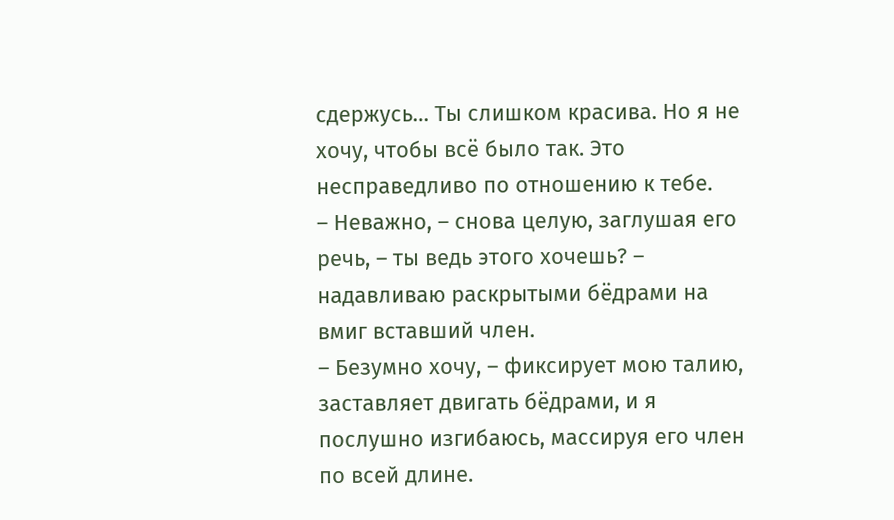сдержусь… Ты слишком красива. Но я не хочу, чтобы всё было так. Это несправедливо по отношению к тебе.
– Неважно, – снова целую, заглушая его речь, – ты ведь этого хочешь? – надавливаю раскрытыми бёдрами на вмиг вставший член.
– Безумно хочу, – фиксирует мою талию, заставляет двигать бёдрами, и я послушно изгибаюсь, массируя его член по всей длине.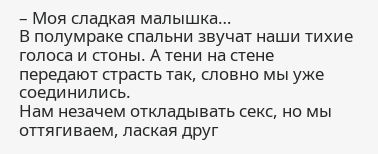– Моя сладкая малышка…
В полумраке спальни звучат наши тихие голоса и стоны. А тени на стене передают страсть так, словно мы уже соединились.
Нам незачем откладывать секс, но мы оттягиваем, лаская друг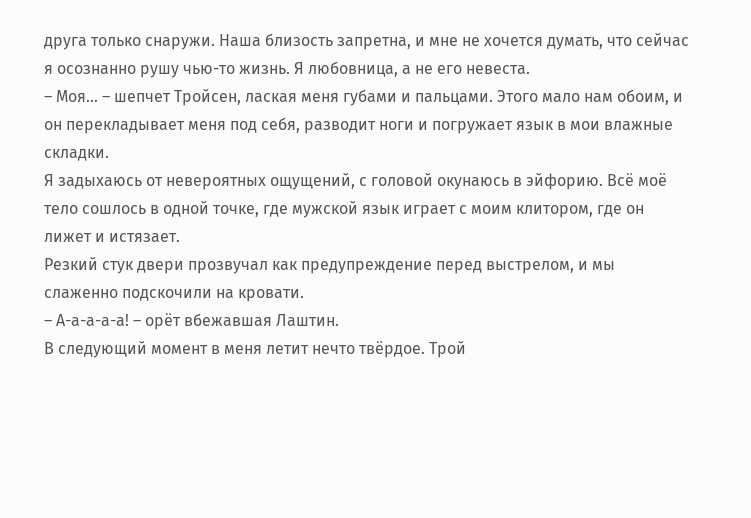друга только снаружи. Наша близость запретна, и мне не хочется думать, что сейчас я осознанно рушу чью-то жизнь. Я любовница, а не его невеста.
– Моя… – шепчет Тройсен, лаская меня губами и пальцами. Этого мало нам обоим, и он перекладывает меня под себя, разводит ноги и погружает язык в мои влажные складки.
Я задыхаюсь от невероятных ощущений, с головой окунаюсь в эйфорию. Всё моё тело сошлось в одной точке, где мужской язык играет с моим клитором, где он лижет и истязает.
Резкий стук двери прозвучал как предупреждение перед выстрелом, и мы слаженно подскочили на кровати.
– А-а-а-а-а! – орёт вбежавшая Лаштин.
В следующий момент в меня летит нечто твёрдое. Трой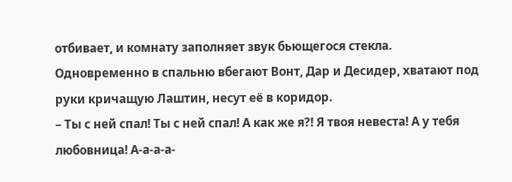отбивает, и комнату заполняет звук бьющегося стекла. Одновременно в спальню вбегают Вонт, Дар и Десидер, хватают под руки кричащую Лаштин, несут её в коридор.
– Ты с ней спал! Ты с ней спал! А как же я?! Я твоя невеста! А у тебя любовница! А-а-а-а-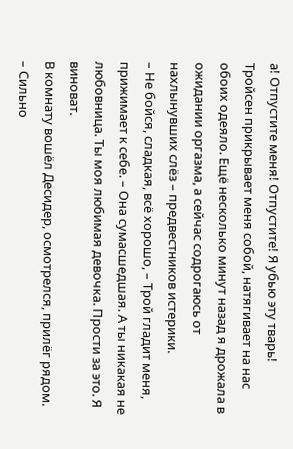а! Отпустите меня! Отпустите! Я убью эту тварь!
Тройсен прикрывает меня собой, натягивает на нас обоих одеяло. Ещё несколько минут назад я дрожала в ожидании оргазма, а сейчас содрогаюсь от нахлынувших слёз – предвестников истерики.
– Не бойся, сладкая, всё хорошо, – Трой гладит меня, прижимает к себе. – Она сумасшедшая. А ты никакая не любовница. Ты моя любимая девочка. Прости за это. Я виноват.
В комнату вошёл Десидер, осмотрелся, прилёг рядом.
– Сильно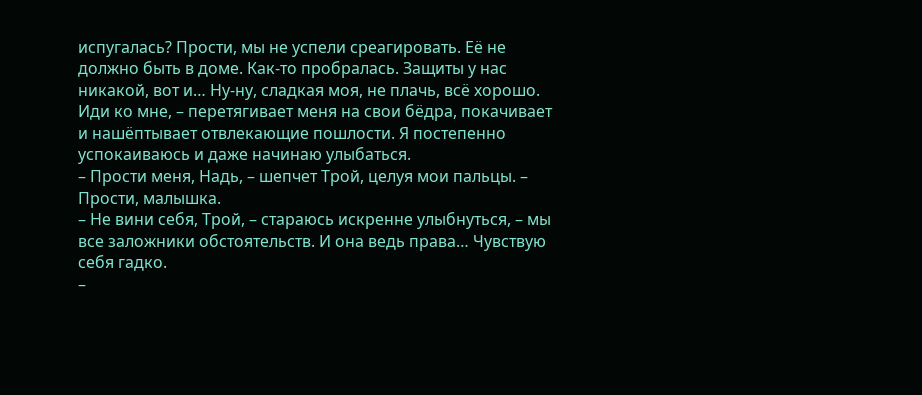испугалась? Прости, мы не успели среагировать. Её не должно быть в доме. Как-то пробралась. Защиты у нас никакой, вот и… Ну-ну, сладкая моя, не плачь, всё хорошо. Иди ко мне, – перетягивает меня на свои бёдра, покачивает и нашёптывает отвлекающие пошлости. Я постепенно успокаиваюсь и даже начинаю улыбаться.
– Прости меня, Надь, – шепчет Трой, целуя мои пальцы. – Прости, малышка.
– Не вини себя, Трой, – стараюсь искренне улыбнуться, – мы все заложники обстоятельств. И она ведь права… Чувствую себя гадко.
–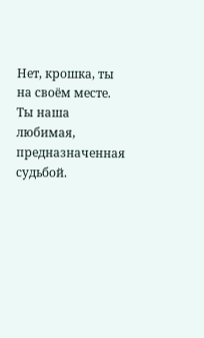Нет, крошка, ты на своём месте. Ты наша любимая, предназначенная судьбой.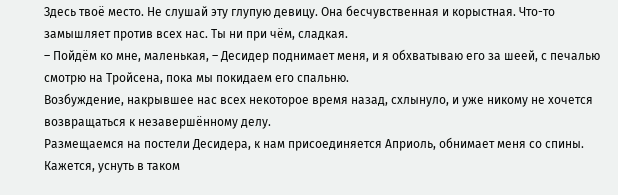Здесь твоё место. Не слушай эту глупую девицу. Она бесчувственная и корыстная. Что-то замышляет против всех нас. Ты ни при чём, сладкая.
– Пойдём ко мне, маленькая, – Десидер поднимает меня, и я обхватываю его за шеей, с печалью смотрю на Тройсена, пока мы покидаем его спальню.
Возбуждение, накрывшее нас всех некоторое время назад, схлынуло, и уже никому не хочется возвращаться к незавершённому делу.
Размещаемся на постели Десидера, к нам присоединяется Априоль, обнимает меня со спины. Кажется, уснуть в таком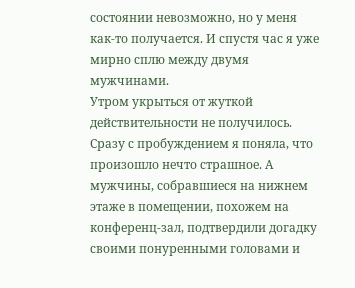состоянии невозможно, но у меня как-то получается. И спустя час я уже мирно сплю между двумя мужчинами.
Утром укрыться от жуткой действительности не получилось. Сразу с пробуждением я поняла, что произошло нечто страшное. А мужчины, собравшиеся на нижнем этаже в помещении, похожем на конференц-зал, подтвердили догадку своими понуренными головами и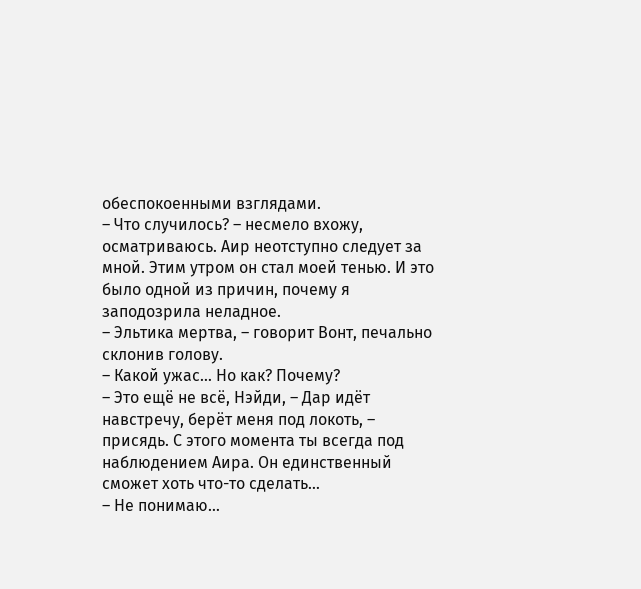обеспокоенными взглядами.
– Что случилось? – несмело вхожу, осматриваюсь. Аир неотступно следует за мной. Этим утром он стал моей тенью. И это было одной из причин, почему я заподозрила неладное.
– Эльтика мертва, – говорит Вонт, печально склонив голову.
– Какой ужас… Но как? Почему?
– Это ещё не всё, Нэйди, – Дар идёт навстречу, берёт меня под локоть, – присядь. С этого момента ты всегда под наблюдением Аира. Он единственный сможет хоть что-то сделать…
– Не понимаю…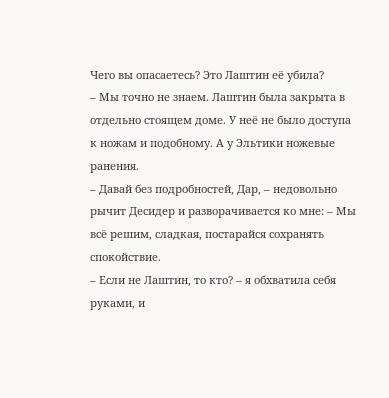Чего вы опасаетесь? Это Лаштин её убила?
– Мы точно не знаем. Лаштин была закрыта в отдельно стоящем доме. У неё не было доступа к ножам и подобному. А у Эльтики ножевые ранения.
– Давай без подробностей, Дар, – недовольно рычит Десидер и разворачивается ко мне: – Мы всё решим, сладкая, постарайся сохранять спокойствие.
– Если не Лаштин, то кто? – я обхватила себя руками, и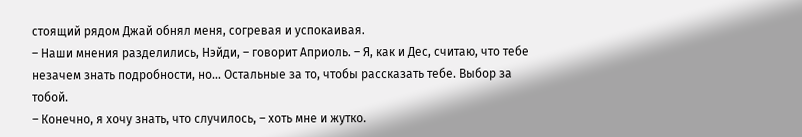стоящий рядом Джай обнял меня, согревая и успокаивая.
– Наши мнения разделились, Нэйди, – говорит Априоль. – Я, как и Дес, считаю, что тебе незачем знать подробности, но… Остальные за то, чтобы рассказать тебе. Выбор за тобой.
– Конечно, я хочу знать, что случилось, – хоть мне и жутко.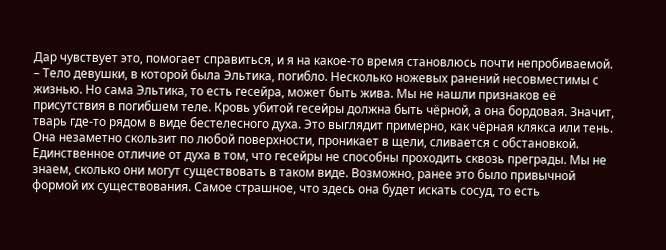Дар чувствует это, помогает справиться, и я на какое-то время становлюсь почти непробиваемой.
– Тело девушки, в которой была Эльтика, погибло. Несколько ножевых ранений несовместимы с жизнью. Но сама Эльтика, то есть гесейра, может быть жива. Мы не нашли признаков её присутствия в погибшем теле. Кровь убитой гесейры должна быть чёрной, а она бордовая. Значит, тварь где-то рядом в виде бестелесного духа. Это выглядит примерно, как чёрная клякса или тень. Она незаметно скользит по любой поверхности, проникает в щели, сливается с обстановкой. Единственное отличие от духа в том, что гесейры не способны проходить сквозь преграды. Мы не знаем, сколько они могут существовать в таком виде. Возможно, ранее это было привычной формой их существования. Самое страшное, что здесь она будет искать сосуд, то есть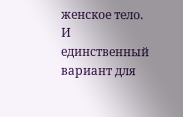женское тело. И единственный вариант для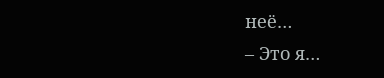неё…
– Это я…